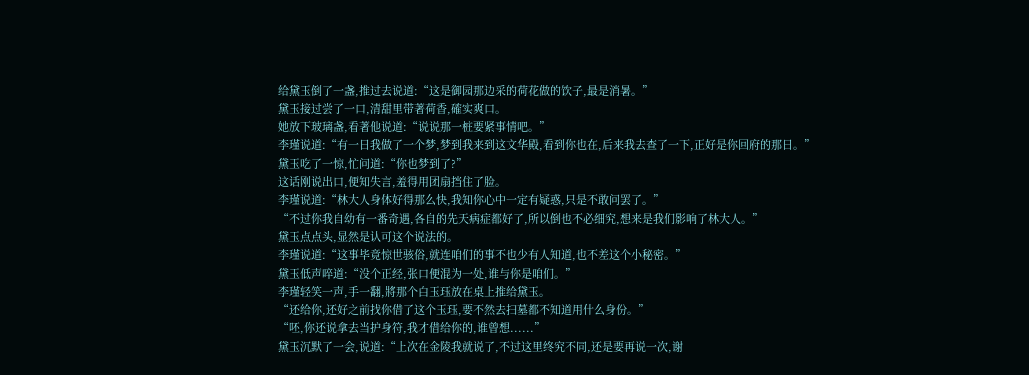给黛玉倒了一盏,推过去说道:“这是御园那边采的荷花做的饮子,最是消暑。”
黛玉接过尝了一口,清甜里带著荷香,確实爽口。
她放下玻璃盏,看著他说道:“说说那一桩要紧事情吧。”
李瑾说道:“有一日我做了一个梦,梦到我来到这文华殿,看到你也在,后来我去查了一下,正好是你回府的那日。”
黛玉吃了一惊,忙问道:“你也梦到了?”
这话刚说出口,便知失言,羞得用团扇挡住了脸。
李瑾说道:“林大人身体好得那么快,我知你心中一定有疑惑,只是不敢问罢了。”
“不过你我自幼有一番奇遇,各自的先天病症都好了,所以倒也不必细究,想来是我们影响了林大人。”
黛玉点点头,显然是认可这个说法的。
李瑾说道:“这事毕竟惊世骇俗,就连咱们的事不也少有人知道,也不差这个小秘密。”
黛玉低声啐道:“没个正经,张口便混为一处,谁与你是咱们。”
李瑾轻笑一声,手一翻,將那个白玉珏放在桌上推给黛玉。
“还给你,还好之前找你借了这个玉珏,要不然去扫墓都不知道用什么身份。”
“呸,你还说拿去当护身符,我才借给你的,谁曾想......”
黛玉沉默了一会,说道:“上次在金陵我就说了,不过这里终究不同,还是要再说一次,谢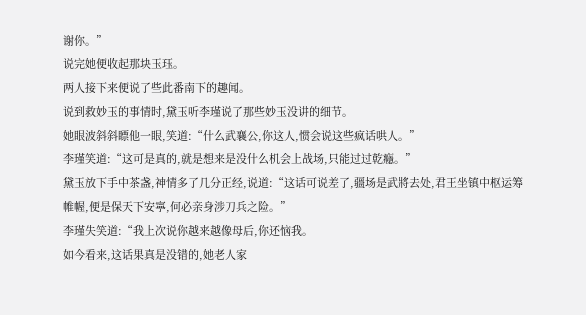谢你。”
说完她便收起那块玉珏。
两人接下来便说了些此番南下的趣闻。
说到救妙玉的事情时,黛玉听李瑾说了那些妙玉没讲的细节。
她眼波斜斜瞟他一眼,笑道:“什么武襄公,你这人,惯会说这些疯话哄人。”
李瑾笑道:“这可是真的,就是想来是没什么机会上战场,只能过过乾癮。”
黛玉放下手中茶盏,神情多了几分正经,说道:“这话可说差了,疆场是武將去处,君王坐镇中枢运筹帷幄,便是保天下安寧,何必亲身涉刀兵之险。”
李瑾失笑道:“我上次说你越来越像母后,你还恼我。
如今看来,这话果真是没错的,她老人家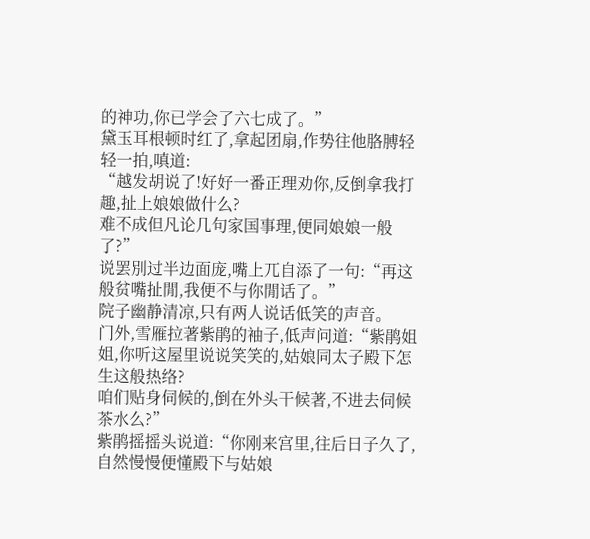的神功,你已学会了六七成了。”
黛玉耳根顿时红了,拿起团扇,作势往他胳膊轻轻一拍,嗔道:
“越发胡说了!好好一番正理劝你,反倒拿我打趣,扯上娘娘做什么?
难不成但凡论几句家国事理,便同娘娘一般了?”
说罢別过半边面庞,嘴上兀自添了一句:“再这般贫嘴扯閒,我便不与你閒话了。”
院子幽静清凉,只有两人说话低笑的声音。
门外,雪雁拉著紫鹃的袖子,低声问道:“紫鹃姐姐,你听这屋里说说笑笑的,姑娘同太子殿下怎生这般热络?
咱们贴身伺候的,倒在外头干候著,不进去伺候茶水么?”
紫鹃摇摇头说道:“你刚来宫里,往后日子久了,自然慢慢便懂殿下与姑娘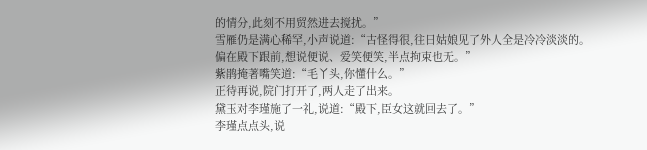的情分,此刻不用贸然进去搅扰。”
雪雁仍是满心稀罕,小声说道:“古怪得很,往日姑娘见了外人全是冷冷淡淡的。
偏在殿下跟前,想说便说、爱笑便笑,半点拘束也无。”
紫鹃掩著嘴笑道:“毛丫头,你懂什么。”
正待再说,院门打开了,两人走了出来。
黛玉对李瑾施了一礼,说道:“殿下,臣女这就回去了。”
李瑾点点头,说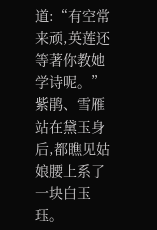道:“有空常来顽,英莲还等著你教她学诗呢。”
紫鹃、雪雁站在黛玉身后,都瞧见姑娘腰上系了一块白玉珏。